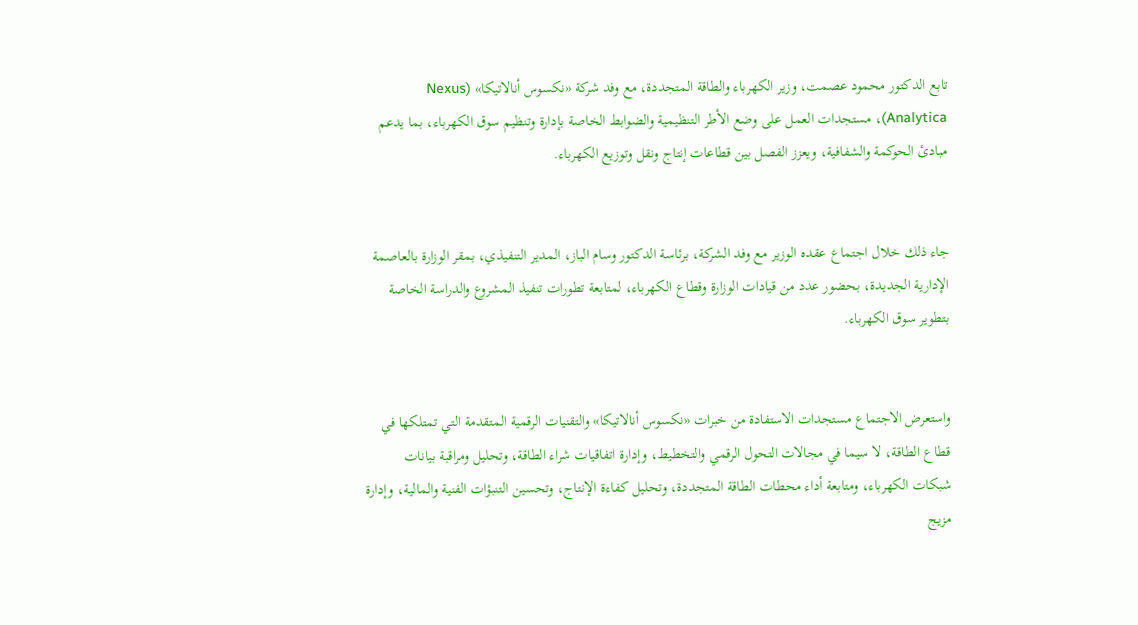تابع الدكتور محمود عصمت، وزير الكهرباء والطاقة المتجددة، مع وفد شركة «نكسوس أنالاتيكا» (Nexus Analytica)، مستجدات العمل على وضع الأطر التنظيمية والضوابط الخاصة بإدارة وتنظيم سوق الكهرباء، بما يدعم مبادئ الحوكمة والشفافية، ويعزز الفصل بين قطاعات إنتاج ونقل وتوزيع الكهرباء.


جاء ذلك خلال اجتماع عقده الوزير مع وفد الشركة، برئاسة الدكتور وسام الباز، المدير التنفيذي، بمقر الوزارة بالعاصمة الإدارية الجديدة، بحضور عدد من قيادات الوزارة وقطاع الكهرباء، لمتابعة تطورات تنفيذ المشروع والدراسة الخاصة بتطوير سوق الكهرباء.


واستعرض الاجتماع مستجدات الاستفادة من خبرات «نكسوس أنالاتيكا» والتقنيات الرقمية المتقدمة التي تمتلكها في قطاع الطاقة، لا سيما في مجالات التحول الرقمي والتخطيط، وإدارة اتفاقيات شراء الطاقة، وتحليل ومراقبة بيانات شبكات الكهرباء، ومتابعة أداء محطات الطاقة المتجددة، وتحليل كفاءة الإنتاج، وتحسين التنبؤات الفنية والمالية، وإدارة مزيج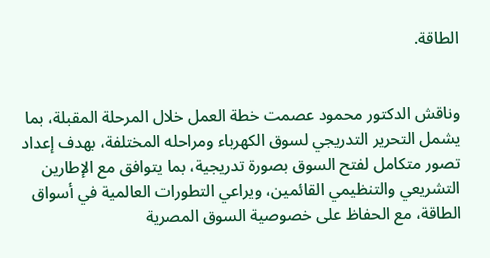الطاقة.


وناقش الدكتور محمود عصمت خطة العمل خلال المرحلة المقبلة، بما يشمل التحرير التدريجي لسوق الكهرباء ومراحله المختلفة، بهدف إعداد تصور متكامل لفتح السوق بصورة تدريجية، بما يتوافق مع الإطارين التشريعي والتنظيمي القائمين، ويراعي التطورات العالمية في أسواق الطاقة، مع الحفاظ على خصوصية السوق المصرية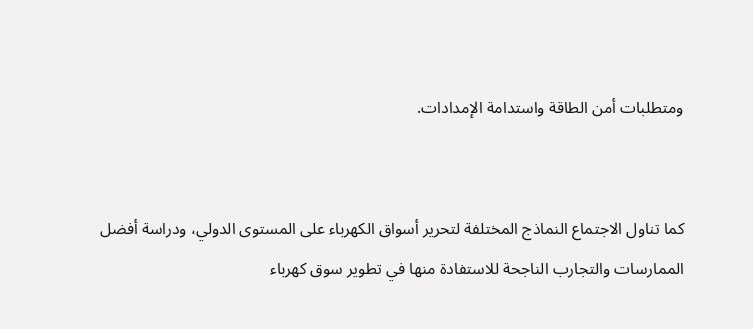ومتطلبات أمن الطاقة واستدامة الإمدادات.


كما تناول الاجتماع النماذج المختلفة لتحرير أسواق الكهرباء على المستوى الدولي، ودراسة أفضل الممارسات والتجارب الناجحة للاستفادة منها في تطوير سوق كهرباء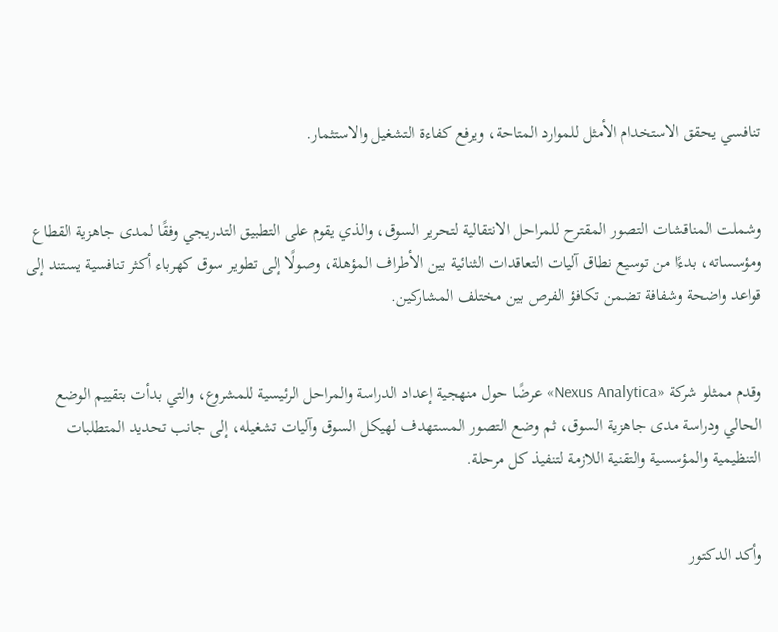تنافسي يحقق الاستخدام الأمثل للموارد المتاحة، ويرفع كفاءة التشغيل والاستثمار.


وشملت المناقشات التصور المقترح للمراحل الانتقالية لتحرير السوق، والذي يقوم على التطبيق التدريجي وفقًا لمدى جاهزية القطاع ومؤسساته، بدءًا من توسيع نطاق آليات التعاقدات الثنائية بين الأطراف المؤهلة، وصولًا إلى تطوير سوق كهرباء أكثر تنافسية يستند إلى قواعد واضحة وشفافة تضمن تكافؤ الفرص بين مختلف المشاركين.


وقدم ممثلو شركة «Nexus Analytica» عرضًا حول منهجية إعداد الدراسة والمراحل الرئيسية للمشروع، والتي بدأت بتقييم الوضع الحالي ودراسة مدى جاهزية السوق، ثم وضع التصور المستهدف لهيكل السوق وآليات تشغيله، إلى جانب تحديد المتطلبات التنظيمية والمؤسسية والتقنية اللازمة لتنفيذ كل مرحلة.


وأكد الدكتور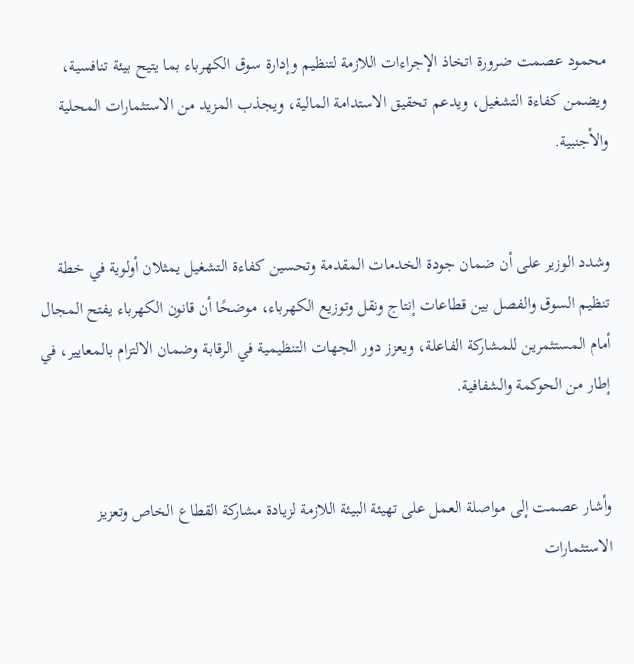محمود عصمت ضرورة اتخاذ الإجراءات اللازمة لتنظيم وإدارة سوق الكهرباء بما يتيح بيئة تنافسية، ويضمن كفاءة التشغيل، ويدعم تحقيق الاستدامة المالية، ويجذب المزيد من الاستثمارات المحلية والأجنبية.


وشدد الوزير على أن ضمان جودة الخدمات المقدمة وتحسين كفاءة التشغيل يمثلان أولوية في خطة تنظيم السوق والفصل بين قطاعات إنتاج ونقل وتوزيع الكهرباء، موضحًا أن قانون الكهرباء يفتح المجال أمام المستثمرين للمشاركة الفاعلة، ويعزز دور الجهات التنظيمية في الرقابة وضمان الالتزام بالمعايير، في إطار من الحوكمة والشفافية.


وأشار عصمت إلى مواصلة العمل على تهيئة البيئة اللازمة لزيادة مشاركة القطاع الخاص وتعزيز الاستثمارات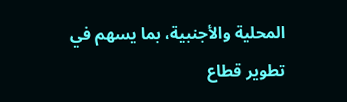المحلية والأجنبية، بما يسهم في تطوير قطاع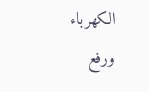الكهرباء ورفع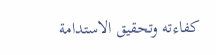كفاءته وتحقيق الاستدامة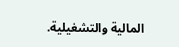المالية والتشغيلية.